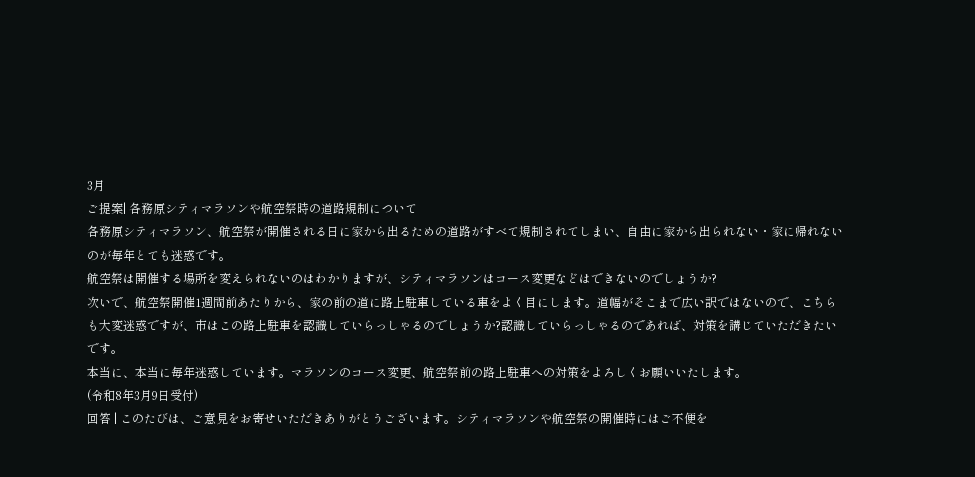3月
ご提案| 各務原シティマラソンや航空祭時の道路規制について
各務原シティマラソン、航空祭が開催される日に家から出るための道路がすべて規制されてしまい、自由に家から出られない・家に帰れないのが毎年とても迷惑です。
航空祭は開催する場所を変えられないのはわかりますが、シティマラソンはコース変更などはできないのでしょうか?
次いで、航空祭開催1週間前あたりから、家の前の道に路上駐車している車をよく目にします。道幅がそこまで広い訳ではないので、こちらも大変迷惑ですが、市はこの路上駐車を認識していらっしゃるのでしょうか?認識していらっしゃるのであれば、対策を講じていただきたいです。
本当に、本当に毎年迷惑しています。マラソンのコース変更、航空祭前の路上駐車への対策をよろしくお願いいたします。
(令和8年3月9日受付)
回答 | このたびは、ご意見をお寄せいただきありがとうございます。シティマラソンや航空祭の開催時にはご不便を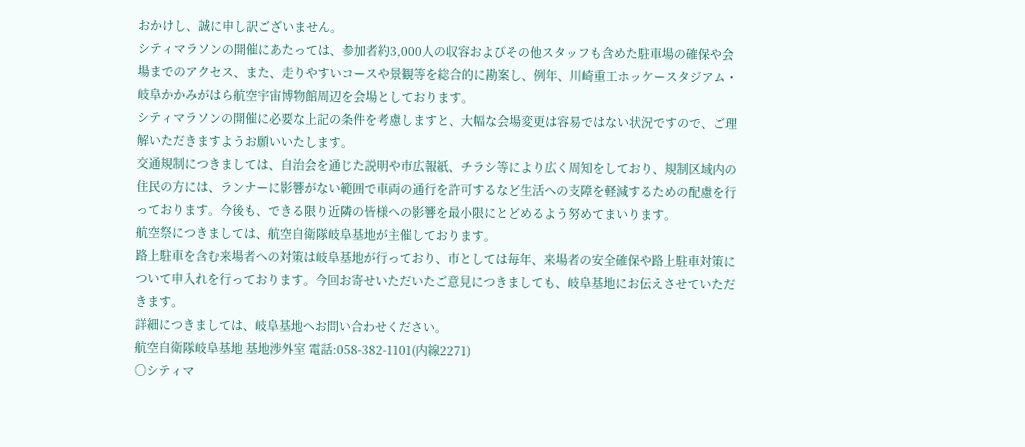おかけし、誠に申し訳ございません。
シティマラソンの開催にあたっては、参加者約3,000人の収容およびその他スタッフも含めた駐車場の確保や会場までのアクセス、また、走りやすいコースや景観等を総合的に勘案し、例年、川崎重工ホッケースタジアム・岐阜かかみがはら航空宇宙博物館周辺を会場としております。
シティマラソンの開催に必要な上記の条件を考慮しますと、大幅な会場変更は容易ではない状況ですので、ご理解いただきますようお願いいたします。
交通規制につきましては、自治会を通じた説明や市広報紙、チラシ等により広く周知をしており、規制区域内の住民の方には、ランナーに影響がない範囲で車両の通行を許可するなど生活への支障を軽減するための配慮を行っております。今後も、できる限り近隣の皆様への影響を最小限にとどめるよう努めてまいります。
航空祭につきましては、航空自衛隊岐阜基地が主催しております。
路上駐車を含む来場者への対策は岐阜基地が行っており、市としては毎年、来場者の安全確保や路上駐車対策について申入れを行っております。今回お寄せいただいたご意見につきましても、岐阜基地にお伝えさせていただきます。
詳細につきましては、岐阜基地へお問い合わせください。
航空自衛隊岐阜基地 基地渉外室 電話:058-382-1101(内線2271)
〇シティマ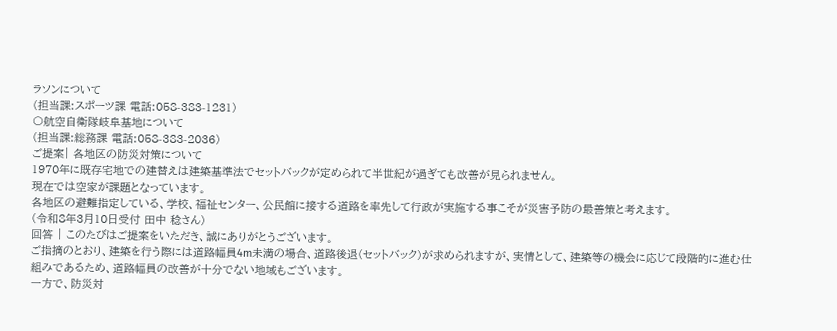ラソンについて
(担当課:スポーツ課 電話:058-383-1231)
〇航空自衛隊岐阜基地について
(担当課:総務課 電話:058-383-2036)
ご提案| 各地区の防災対策について
1970年に既存宅地での建替えは建築基準法でセットバックが定められて半世紀が過ぎても改善が見られません。
現在では空家が課題となっています。
各地区の避難指定している、学校、福祉センター、公民館に接する道路を率先して行政が実施する事こそが災害予防の最善策と考えます。
(令和8年3月10日受付 田中 稔さん)
回答 | このたびはご提案をいただき、誠にありがとうございます。
ご指摘のとおり、建築を行う際には道路幅員4m未満の場合、道路後退(セットバック)が求められますが、実情として、建築等の機会に応じて段階的に進む仕組みであるため、道路幅員の改善が十分でない地域もございます。
一方で、防災対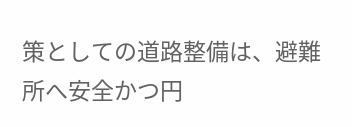策としての道路整備は、避難所へ安全かつ円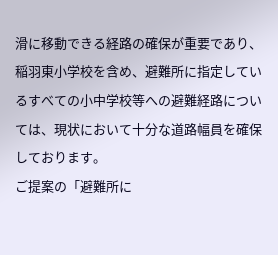滑に移動できる経路の確保が重要であり、稲羽東小学校を含め、避難所に指定しているすべての小中学校等への避難経路については、現状において十分な道路幅員を確保しております。
ご提案の「避難所に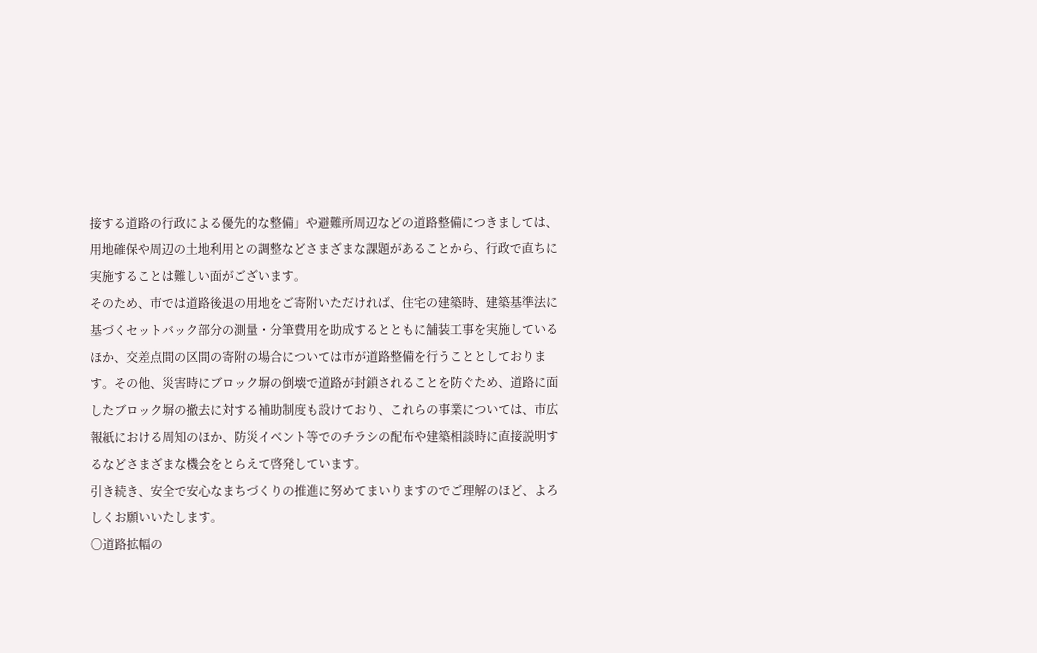接する道路の行政による優先的な整備」や避難所周辺などの道路整備につきましては、用地確保や周辺の土地利用との調整などさまざまな課題があることから、行政で直ちに実施することは難しい面がございます。
そのため、市では道路後退の用地をご寄附いただければ、住宅の建築時、建築基準法に基づくセットバック部分の測量・分筆費用を助成するとともに舗装工事を実施しているほか、交差点間の区間の寄附の場合については市が道路整備を行うこととしております。その他、災害時にブロック塀の倒壊で道路が封鎖されることを防ぐため、道路に面したブロック塀の撤去に対する補助制度も設けており、これらの事業については、市広報紙における周知のほか、防災イベント等でのチラシの配布や建築相談時に直接説明するなどさまざまな機会をとらえて啓発しています。
引き続き、安全で安心なまちづくりの推進に努めてまいりますのでご理解のほど、よろしくお願いいたします。
〇道路拡幅の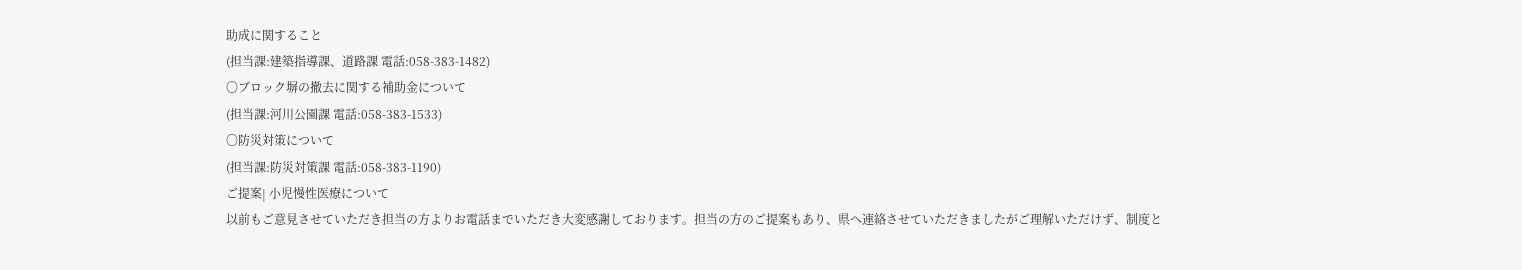助成に関すること
(担当課:建築指導課、道路課 電話:058-383-1482)
〇ブロック塀の撤去に関する補助金について
(担当課:河川公園課 電話:058-383-1533)
〇防災対策について
(担当課:防災対策課 電話:058-383-1190)
ご提案| 小児慢性医療について
以前もご意見させていただき担当の方よりお電話までいただき大変感謝しております。担当の方のご提案もあり、県へ連絡させていただきましたがご理解いただけず、制度と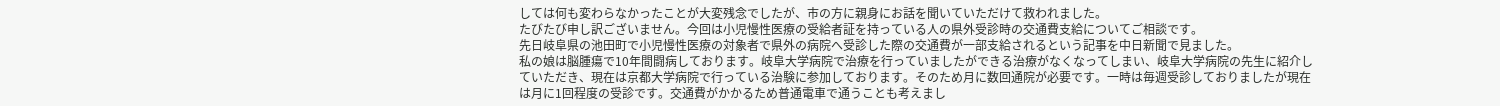しては何も変わらなかったことが大変残念でしたが、市の方に親身にお話を聞いていただけて救われました。
たびたび申し訳ございません。今回は小児慢性医療の受給者証を持っている人の県外受診時の交通費支給についてご相談です。
先日岐阜県の池田町で小児慢性医療の対象者で県外の病院へ受診した際の交通費が一部支給されるという記事を中日新聞で見ました。
私の娘は脳腫瘍で10年間闘病しております。岐阜大学病院で治療を行っていましたができる治療がなくなってしまい、岐阜大学病院の先生に紹介していただき、現在は京都大学病院で行っている治験に参加しております。そのため月に数回通院が必要です。一時は毎週受診しておりましたが現在は月に1回程度の受診です。交通費がかかるため普通電車で通うことも考えまし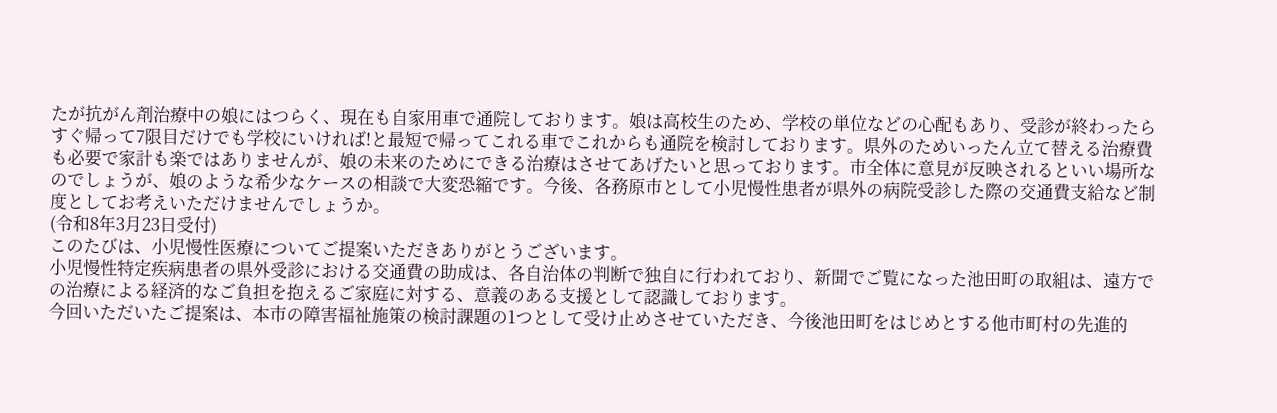たが抗がん剤治療中の娘にはつらく、現在も自家用車で通院しております。娘は高校生のため、学校の単位などの心配もあり、受診が終わったらすぐ帰って7限目だけでも学校にいければ!と最短で帰ってこれる車でこれからも通院を検討しております。県外のためいったん立て替える治療費も必要で家計も楽ではありませんが、娘の未来のためにできる治療はさせてあげたいと思っております。市全体に意見が反映されるといい場所なのでしょうが、娘のような希少なケースの相談で大変恐縮です。今後、各務原市として小児慢性患者が県外の病院受診した際の交通費支給など制度としてお考えいただけませんでしょうか。
(令和8年3月23日受付)
このたびは、小児慢性医療についてご提案いただきありがとうございます。
小児慢性特定疾病患者の県外受診における交通費の助成は、各自治体の判断で独自に行われており、新聞でご覧になった池田町の取組は、遠方での治療による経済的なご負担を抱えるご家庭に対する、意義のある支援として認識しております。
今回いただいたご提案は、本市の障害福祉施策の検討課題の1つとして受け止めさせていただき、今後池田町をはじめとする他市町村の先進的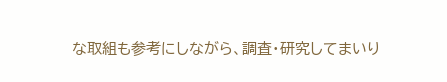な取組も参考にしながら、調査・研究してまいり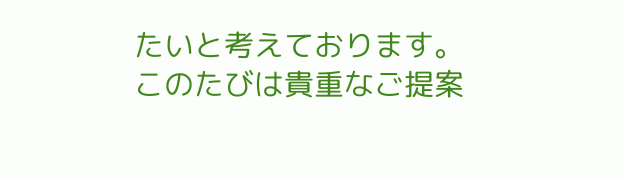たいと考えております。
このたびは貴重なご提案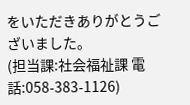をいただきありがとうございました。
(担当課:社会福祉課 電話:058-383-1126)